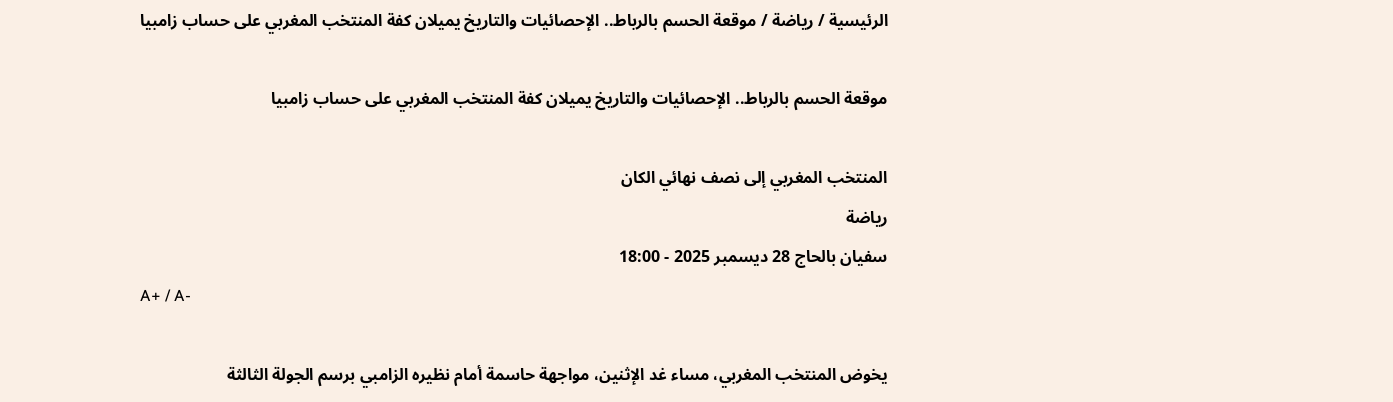الرئيسية / رياضة / موقعة الحسم بالرباط.. الإحصائيات والتاريخ يميلان كفة المنتخب المغربي على حساب زامبيا

موقعة الحسم بالرباط.. الإحصائيات والتاريخ يميلان كفة المنتخب المغربي على حساب زامبيا

المنتخب المغربي إلى نصف نهائي الكان
رياضة
سفيان بالحاج 28 ديسمبر 2025 - 18:00
A+ / A-

يخوض المنتخب المغربي، مساء غد الإثنين، مواجهة حاسمة أمام نظيره الزامبي برسم الجولة الثالثة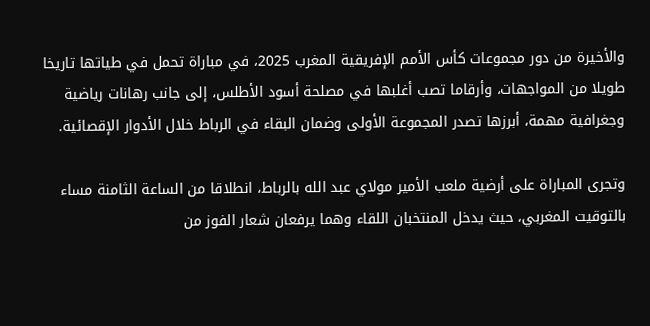والأخيرة من دور مجموعات كأس الأمم الإفريقية المغرب 2025، في مباراة تحمل في طياتها تاريخا طويلا من المواجهات، وأرقاما تصب أغلبها في مصلحة أسود الأطلس، إلى جانب رهانات رياضية وجغرافية مهمة، أبرزها تصدر المجموعة الأولى وضمان البقاء في الرباط خلال الأدوار الإقصائية.

وتجرى المباراة على أرضية ملعب الأمير مولاي عبد الله بالرباط، انطلاقا من الساعة الثامنة مساء بالتوقيت المغربي، حيث يدخل المنتخبان اللقاء وهما يرفعان شعار الفوز من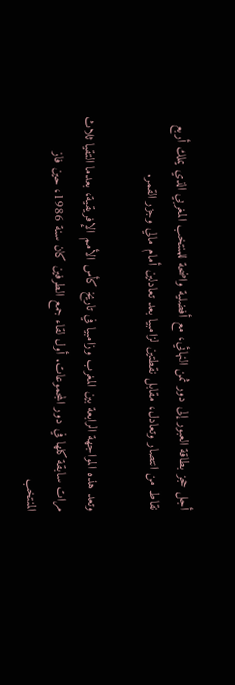أجل حجز بطاقة العبور إلى دور ثمن النهائي، مع أفضلية واضحة للمنتخب المغربي الذي يملك أربع نقاط من انتصار وتعادل، مقابل نقطتين لزامبيا بعد تعادلين أمام مالي وجزر القمر.

وتعد هذه المواجهة الرابعة بين المغرب وزامبيا في تاريخ كأس الأمم الإفريقية، بعدما التقيا ثلاث مرات سابقة كلها في دور المجموعات. أول لقاء جمع الطرفين كان سنة 1986، حين فاز المنتخب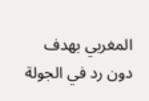المغربي بهدف دون رد في الجولة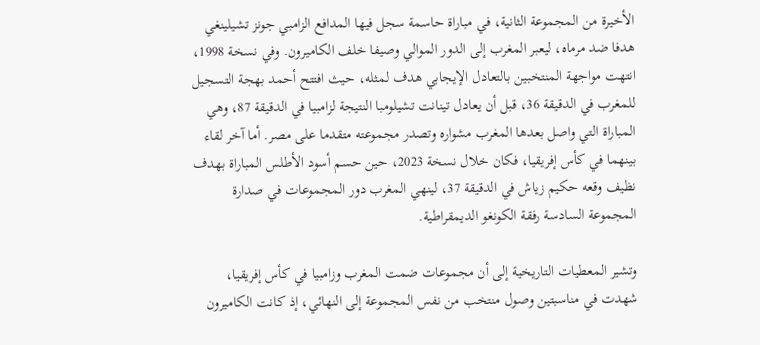الأخيرة من المجموعة الثانية، في مباراة حاسمة سجل فيها المدافع الزامبي جونز تشيلينغي هدفا ضد مرماه، ليعبر المغرب إلى الدور الموالي وصيفا خلف الكاميرون. وفي نسخة 1998، انتهت مواجهة المنتخبين بالتعادل الإيجابي هدف لمثله، حيث افتتح أحمد بهجة التسجيل للمغرب في الدقيقة 36، قبل أن يعادل تينانت تشيلومبا النتيجة لزامبيا في الدقيقة 87، وهي المباراة التي واصل بعدها المغرب مشواره وتصدر مجموعته متقدما على مصر. أما آخر لقاء بينهما في كأس إفريقيا، فكان خلال نسخة 2023، حين حسم أسود الأطلس المباراة بهدف نظيف وقعه حكيم زياش في الدقيقة 37، لينهي المغرب دور المجموعات في صدارة المجموعة السادسة رفقة الكونغو الديمقراطية.

وتشير المعطيات التاريخية إلى أن مجموعات ضمت المغرب وزامبيا في كأس إفريقيا، شهدت في مناسبتين وصول منتخب من نفس المجموعة إلى النهائي، إذ كانت الكاميرون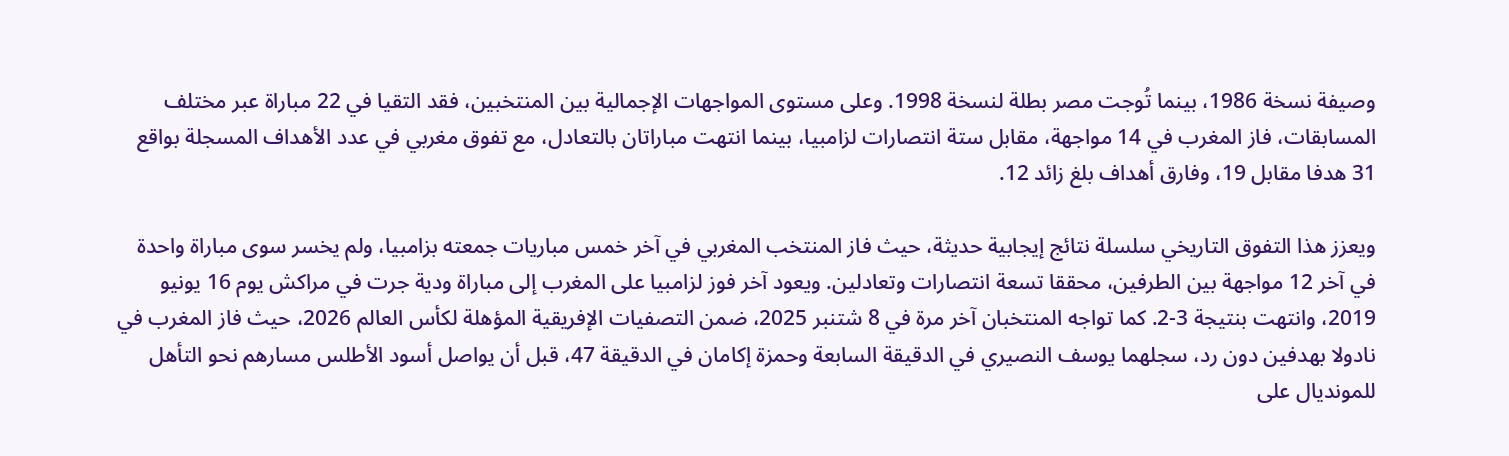وصيفة نسخة 1986، بينما تُوجت مصر بطلة لنسخة 1998. وعلى مستوى المواجهات الإجمالية بين المنتخبين، فقد التقيا في 22 مباراة عبر مختلف المسابقات، فاز المغرب في 14 مواجهة، مقابل ستة انتصارات لزامبيا، بينما انتهت مباراتان بالتعادل، مع تفوق مغربي في عدد الأهداف المسجلة بواقع 31 هدفا مقابل 19، وفارق أهداف بلغ زائد 12.

ويعزز هذا التفوق التاريخي سلسلة نتائج إيجابية حديثة، حيث فاز المنتخب المغربي في آخر خمس مباريات جمعته بزامبيا، ولم يخسر سوى مباراة واحدة في آخر 12 مواجهة بين الطرفين، محققا تسعة انتصارات وتعادلين. ويعود آخر فوز لزامبيا على المغرب إلى مباراة ودية جرت في مراكش يوم 16 يونيو 2019، وانتهت بنتيجة 3-2. كما تواجه المنتخبان آخر مرة في 8 شتنبر 2025، ضمن التصفيات الإفريقية المؤهلة لكأس العالم 2026، حيث فاز المغرب في نادولا بهدفين دون رد، سجلهما يوسف النصيري في الدقيقة السابعة وحمزة إكامان في الدقيقة 47، قبل أن يواصل أسود الأطلس مسارهم نحو التأهل للمونديال على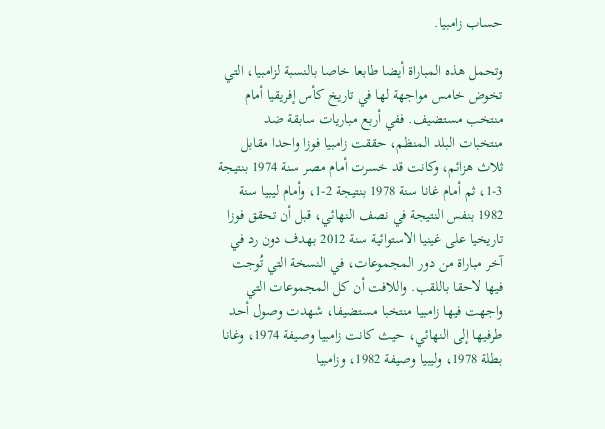حساب زامبيا.

وتحمل هذه المباراة أيضا طابعا خاصا بالنسبة لزامبيا، التي تخوض خامس مواجهة لها في تاريخ كأس إفريقيا أمام منتخب مستضيف. ففي أربع مباريات سابقة ضد منتخبات البلد المنظم، حققت زامبيا فوزا واحدا مقابل ثلاث هزائم، وكانت قد خسرت أمام مصر سنة 1974 بنتيجة 3-1، ثم أمام غانا سنة 1978 بنتيجة 2-1، وأمام ليبيا سنة 1982 بنفس النتيجة في نصف النهائي، قبل أن تحقق فوزا تاريخيا على غينيا الاستوائية سنة 2012 بهدف دون رد في آخر مباراة من دور المجموعات، في النسخة التي تُوجت فيها لاحقا باللقب. واللافت أن كل المجموعات التي واجهت فيها زامبيا منتخبا مستضيفا، شهدت وصول أحد طرفيها إلى النهائي، حيث كانت زامبيا وصيفة 1974، وغانا بطلة 1978، وليبيا وصيفة 1982، وزامبيا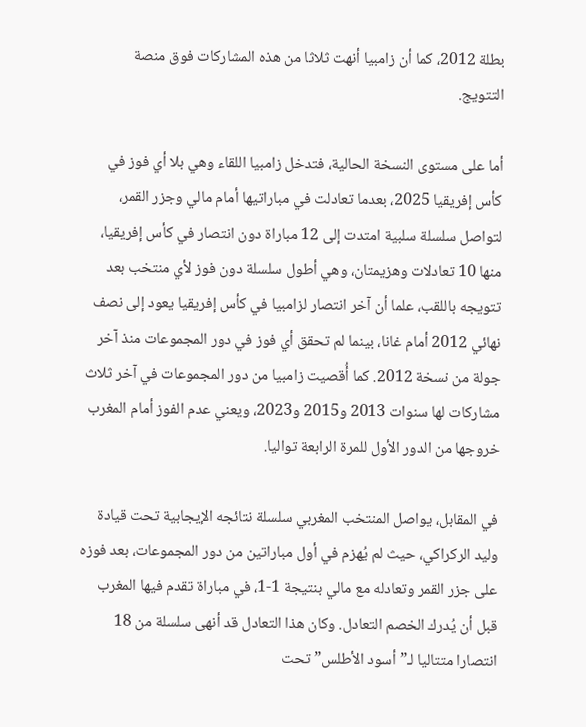بطلة 2012، كما أن زامبيا أنهت ثلاثا من هذه المشاركات فوق منصة التتويج.

أما على مستوى النسخة الحالية، فتدخل زامبيا اللقاء وهي بلا أي فوز في كأس إفريقيا 2025، بعدما تعادلت في مباراتيها أمام مالي وجزر القمر، لتواصل سلسلة سلبية امتدت إلى 12 مباراة دون انتصار في كأس إفريقيا، منها 10 تعادلات وهزيمتان، وهي أطول سلسلة دون فوز لأي منتخب بعد تتويجه باللقب، علما أن آخر انتصار لزامبيا في كأس إفريقيا يعود إلى نصف نهائي 2012 أمام غانا، بينما لم تحقق أي فوز في دور المجموعات منذ آخر جولة من نسخة 2012. كما أُقصيت زامبيا من دور المجموعات في آخر ثلاث مشاركات لها سنوات 2013 و2015 و2023، ويعني عدم الفوز أمام المغرب خروجها من الدور الأول للمرة الرابعة تواليا.

في المقابل، يواصل المنتخب المغربي سلسلة نتائجه الإيجابية تحت قيادة وليد الركراكي، حيث لم يُهزم في أول مباراتين من دور المجموعات، بعد فوزه على جزر القمر وتعادله مع مالي بنتيجة 1-1، في مباراة تقدم فيها المغرب قبل أن يُدرك الخصم التعادل. وكان هذا التعادل قد أنهى سلسلة من 18 انتصارا متتاليا لـ”أسود الأطلس” تحت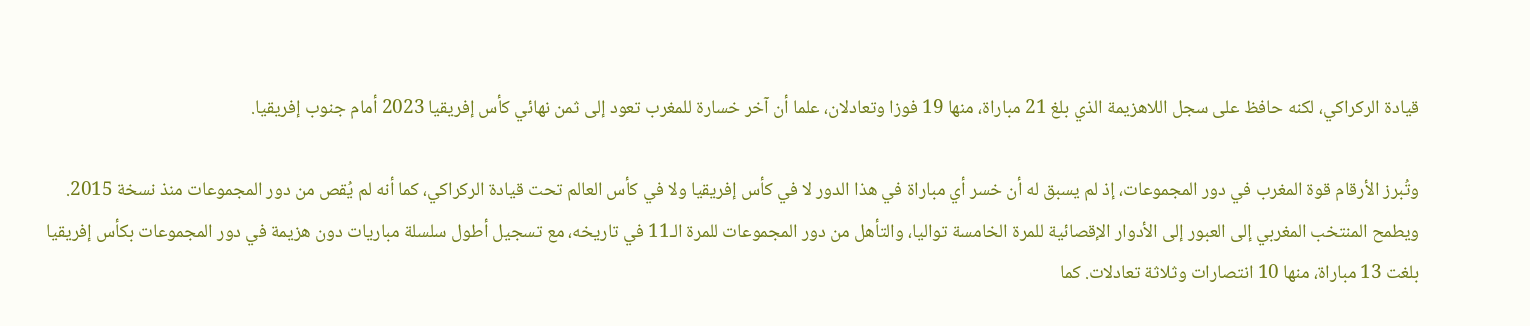قيادة الركراكي، لكنه حافظ على سجل اللاهزيمة الذي بلغ 21 مباراة، منها 19 فوزا وتعادلان، علما أن آخر خسارة للمغرب تعود إلى ثمن نهائي كأس إفريقيا 2023 أمام جنوب إفريقيا.

وتُبرز الأرقام قوة المغرب في دور المجموعات، إذ لم يسبق له أن خسر أي مباراة في هذا الدور لا في كأس إفريقيا ولا في كأس العالم تحت قيادة الركراكي، كما أنه لم يُقص من دور المجموعات منذ نسخة 2015. ويطمح المنتخب المغربي إلى العبور إلى الأدوار الإقصائية للمرة الخامسة تواليا، والتأهل من دور المجموعات للمرة الـ11 في تاريخه، مع تسجيل أطول سلسلة مباريات دون هزيمة في دور المجموعات بكأس إفريقيا بلغت 13 مباراة، منها 10 انتصارات وثلاثة تعادلات. كما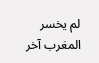لم يخسر المغرب آخر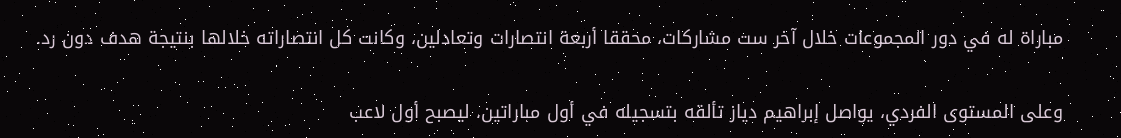مباراة له في دور المجموعات خلال آخر ست مشاركات، محققا أربعة انتصارات وتعادلين، وكانت كل انتصاراته خلالها بنتيجة هدف دون رد.

وعلى المستوى الفردي، يواصل إبراهيم دياز تألقه بتسجيله في أول مباراتين، ليصبح أول لاعب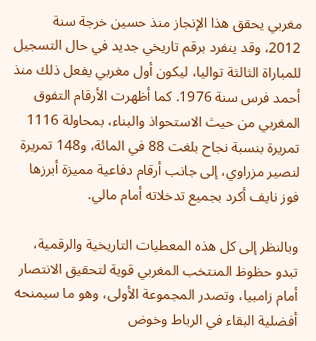مغربي يحقق هذا الإنجاز منذ حسين خرجة سنة 2012، وقد ينفرد برقم تاريخي جديد في حال التسجيل للمباراة الثالثة تواليا، ليكون أول مغربي يفعل ذلك منذ أحمد فرس سنة 1976. كما أظهرت الأرقام التفوق المغربي من حيث الاستحواذ والبناء، بمحاولة 1116 تمريرة بنسبة نجاح بلغت 88 في المائة، و148 تمريرة لنصير مزراوي، إلى جانب أرقام دفاعية مميزة أبرزها فوز نايف أكرد بجميع تدخلاته أمام مالي.

وبالنظر إلى كل هذه المعطيات التاريخية والرقمية، تبدو حظوظ المنتخب المغربي قوية لتحقيق الانتصار أمام زامبيا، وتصدر المجموعة الأولى، وهو ما سيمنحه أفضلية البقاء في الرباط وخوض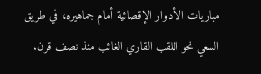مباريات الأدوار الإقصائية أمام جماهيره، في طريق السعي نحو اللقب القاري الغائب منذ نصف قرن.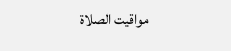مواقيت الصلاة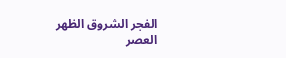الفجر الشروق الظهر
العصر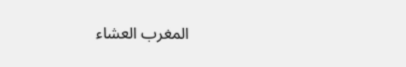المغرب العشاء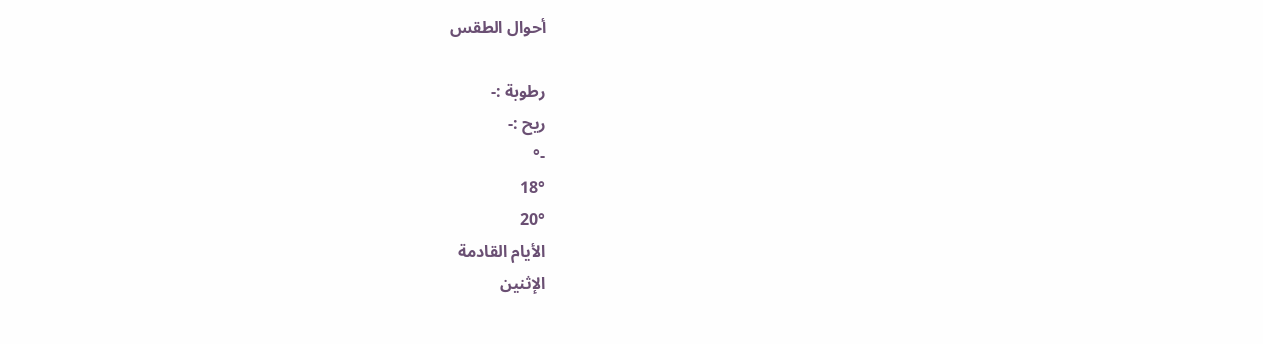أحوال الطقس

رطوبة :-
ريح :-
-°
18°
20°
الأيام القادمة
الإثنين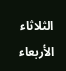الثلاثاء
الأربعاء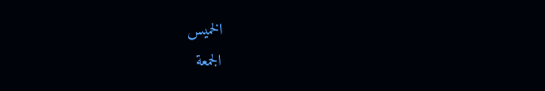الخميس
الجمعة